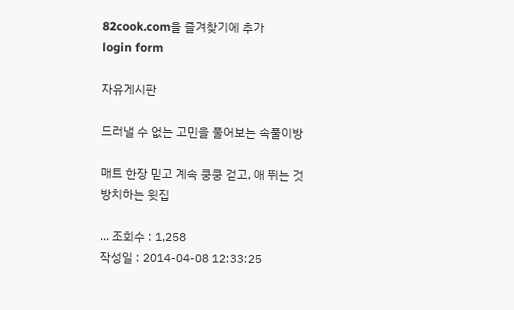82cook.com을 즐겨찾기에 추가
login form

자유게시판

드러낼 수 없는 고민을 풀어보는 속풀이방

매트 한장 믿고 계속 쿵쿵 걷고, 애 뛰는 것 방치하는 윗집

... 조회수 : 1,258
작성일 : 2014-04-08 12:33:25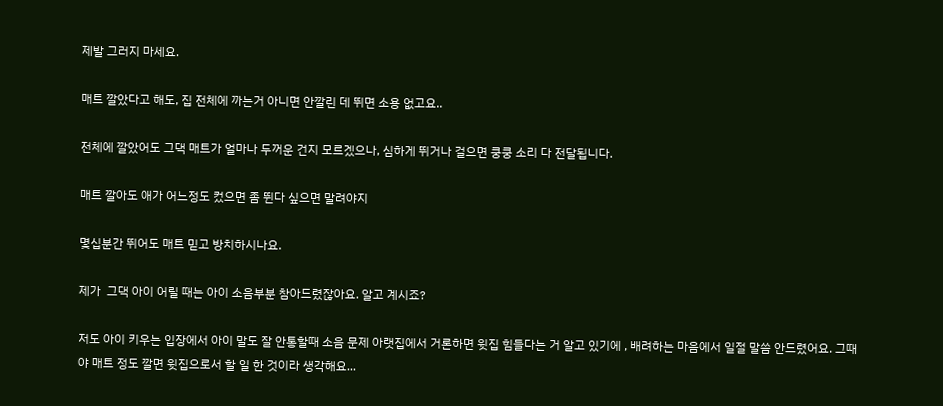제발 그러지 마세요.

매트 깔았다고 해도, 집 전체에 까는거 아니면 안깔린 데 뛰면 소용 없고요..

전체에 깔았어도 그댁 매트가 얼마나 두꺼운 건지 모르겠으나, 심하게 뛰거나 걸으면 쿵쿵 소리 다 전달됩니다.

매트 깔아도 애가 어느정도 컸으면 좀 뛴다 싶으면 말려야지

몇십분간 뛰어도 매트 믿고 방치하시나요.

제가  그댁 아이 어릴 때는 아이 소음부분 참아드렸잖아요. 알고 계시죠?

저도 아이 키우는 입장에서 아이 말도 잘 안통할때 소음 문제 아랫집에서 거론하면 윗집 힘들다는 거 알고 있기에 , 배려하는 마음에서 일절 말씀 안드렸어요. 그때야 매트 정도 깔면 윗집으로서 할 일 한 것이라 생각해요...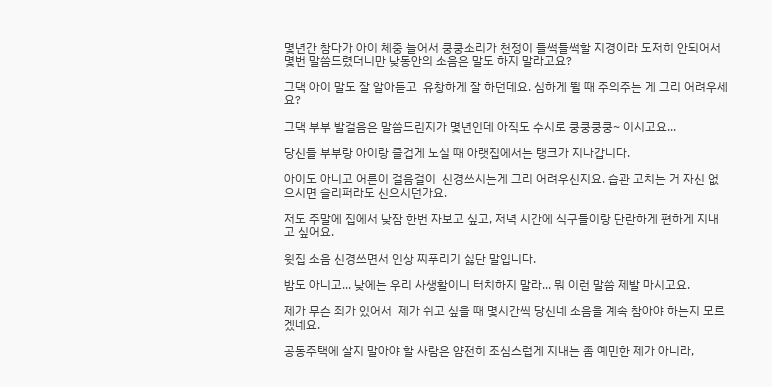몇년간 참다가 아이 체중 늘어서 쿵쿵소리가 천정이 들썩들썩할 지경이라 도저히 안되어서 몇번 말씀드렸더니만 낮동안의 소음은 말도 하지 말라고요?

그댁 아이 말도 잘 알아듣고  유창하게 잘 하던데요. 심하게 뛸 때 주의주는 게 그리 어려우세요?

그댁 부부 발걸음은 말씀드린지가 몇년인데 아직도 수시로 쿵쿵쿵쿵~ 이시고요...

당신들 부부랑 아이랑 즐겁게 노실 때 아랫집에서는 탱크가 지나갑니다.

아이도 아니고 어른이 걸음걸이  신경쓰시는게 그리 어려우신지요. 습관 고치는 거 자신 없으시면 슬리퍼라도 신으시던가요.

저도 주말에 집에서 낮잠 한번 자보고 싶고, 저녁 시간에 식구들이랑 단란하게 편하게 지내고 싶어요.

윗집 소음 신경쓰면서 인상 찌푸리기 싫단 말입니다.

밤도 아니고... 낮에는 우리 사생활이니 터치하지 말라... 뭐 이런 말씀 제발 마시고요.

제가 무슨 죄가 있어서  제가 쉬고 싶을 때 몇시간씩 당신네 소음을 계속 참아야 하는지 모르겠네요.

공동주택에 살지 말아야 할 사람은 얌전히 조심스럽게 지내는 좀 예민한 제가 아니라,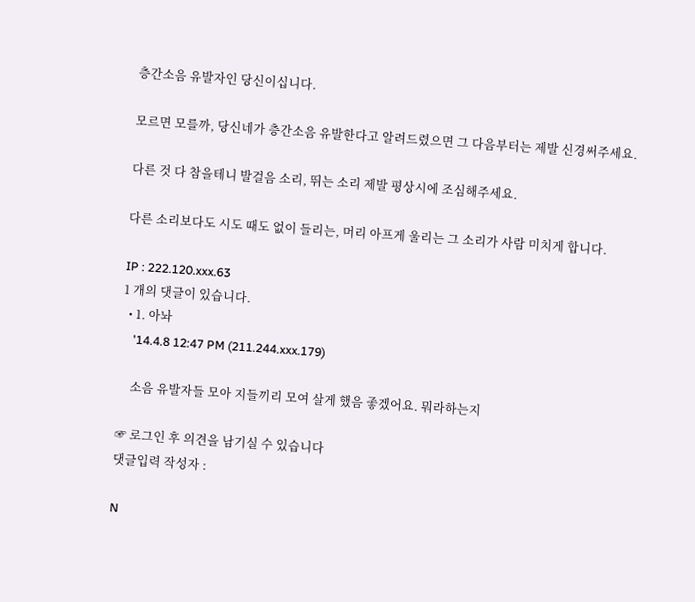층간소음 유발자인 당신이십니다.

모르면 모를까, 당신네가 층간소음 유발한다고 알려드렸으면 그 다음부터는 제발 신경써주세요.

다른 것 다 참을테니 발걸음 소리, 뛰는 소리 제발 평상시에 조심해주세요.

다른 소리보다도 시도 때도 없이 들리는, 머리 아프게 울리는 그 소리가 사람 미치게 합니다.

IP : 222.120.xxx.63
1 개의 댓글이 있습니다.
  • 1. 아놔
    '14.4.8 12:47 PM (211.244.xxx.179)

    소음 유발자들 모아 지들끼리 모여 살게 했음 좋겠어요. 뭐라하는지

☞ 로그인 후 의견을 남기실 수 있습니다
댓글입력 작성자 :

N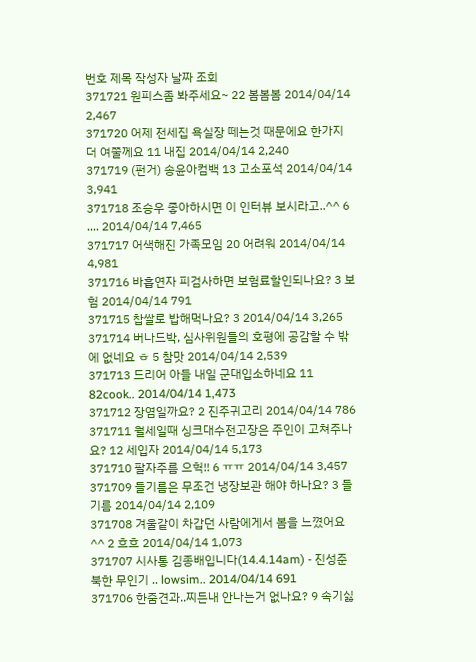번호 제목 작성자 날짜 조회
371721 원피스좀 봐주세요~ 22 봄봄봄 2014/04/14 2,467
371720 어제 전세집 욕실장 떼는것 때문에요 한가지 더 여쭐께요 11 내집 2014/04/14 2,240
371719 (펀거) 송윤아컴백 13 고소포석 2014/04/14 3,941
371718 조승우 좋아하시면 이 인터뷰 보시라고..^^ 6 .... 2014/04/14 7,465
371717 어색해진 가족모임 20 어려워 2014/04/14 4,981
371716 바흡연자 피검사하면 보험료할인되나요? 3 보험 2014/04/14 791
371715 찹쌀로 밥해먹나요? 3 2014/04/14 3,265
371714 버나드박, 심사위원들의 호평에 공감할 수 밖에 없네요 ㅎ 5 참맛 2014/04/14 2,539
371713 드리어 아들 내일 군대입소하네요 11 82cook.. 2014/04/14 1,473
371712 장염일까요? 2 진주귀고리 2014/04/14 786
371711 월세일때 싱크대수전고장은 주인이 고쳐주나요? 12 세입자 2014/04/14 5,173
371710 팔자주름 으헉!! 6 ㅠㅠ 2014/04/14 3,457
371709 들기름은 무조건 냉장보관 해야 하나요? 3 들기름 2014/04/14 2,109
371708 겨울같이 차갑던 사람에게서 봄을 느꼈어요 ^^ 2 흐흐 2014/04/14 1,073
371707 시사통 김종배입니다(14.4.14am) - 진성준 북한 무인기 .. lowsim.. 2014/04/14 691
371706 한줌견과..찌든내 안나는거 없나요? 9 속기싫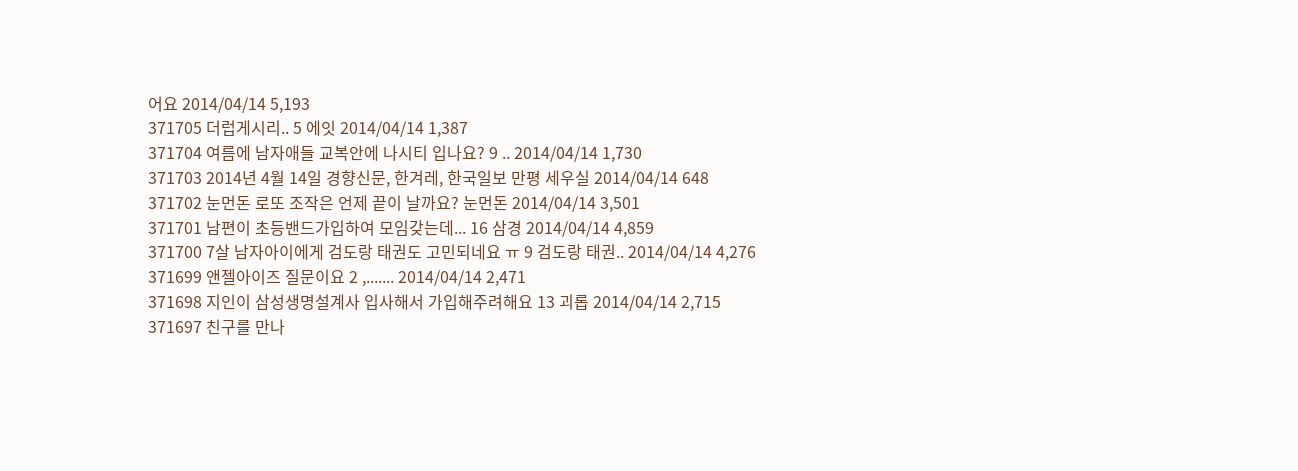어요 2014/04/14 5,193
371705 더럽게시리.. 5 에잇 2014/04/14 1,387
371704 여름에 남자애들 교복안에 나시티 입나요? 9 .. 2014/04/14 1,730
371703 2014년 4월 14일 경향신문, 한겨레, 한국일보 만평 세우실 2014/04/14 648
371702 눈먼돈 로또 조작은 언제 끝이 날까요? 눈먼돈 2014/04/14 3,501
371701 남편이 초등밴드가입하여 모임갖는데... 16 삼경 2014/04/14 4,859
371700 7살 남자아이에게 검도랑 태권도 고민되네요 ㅠ 9 검도랑 태권.. 2014/04/14 4,276
371699 앤젤아이즈 질문이요 2 ,....... 2014/04/14 2,471
371698 지인이 삼성생명설계사 입사해서 가입해주려해요 13 괴롭 2014/04/14 2,715
371697 친구를 만나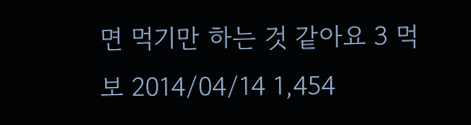면 먹기만 하는 것 같아요 3 먹보 2014/04/14 1,454